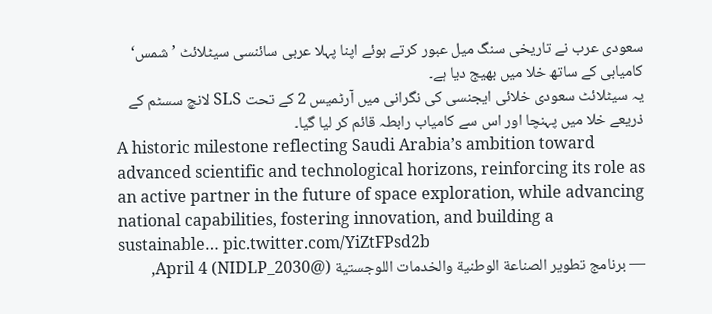سعودی عرب نے تاریخی سنگ میل عبور کرتے ہوئے اپنا پہلا عربی سائنسی سیٹلائٹ ’شمس‘ کامیابی کے ساتھ خلا میں بھیج دیا ہے۔
یہ سیٹلائٹ سعودی خلائی ایجنسی کی نگرانی میں آرٹميس 2 کے تحت SLS لانچ سسٹم کے ذریعے خلا میں پہنچا اور اس سے کامیاب رابطہ قائم کر لیا گیا۔
A historic milestone reflecting Saudi Arabia’s ambition toward advanced scientific and technological horizons, reinforcing its role as an active partner in the future of space exploration, while advancing national capabilities, fostering innovation, and building a sustainable… pic.twitter.com/YiZtFPsd2b
— برنامج تطوير الصناعة الوطنية والخدمات اللوجستية (@NIDLP_2030) April 4,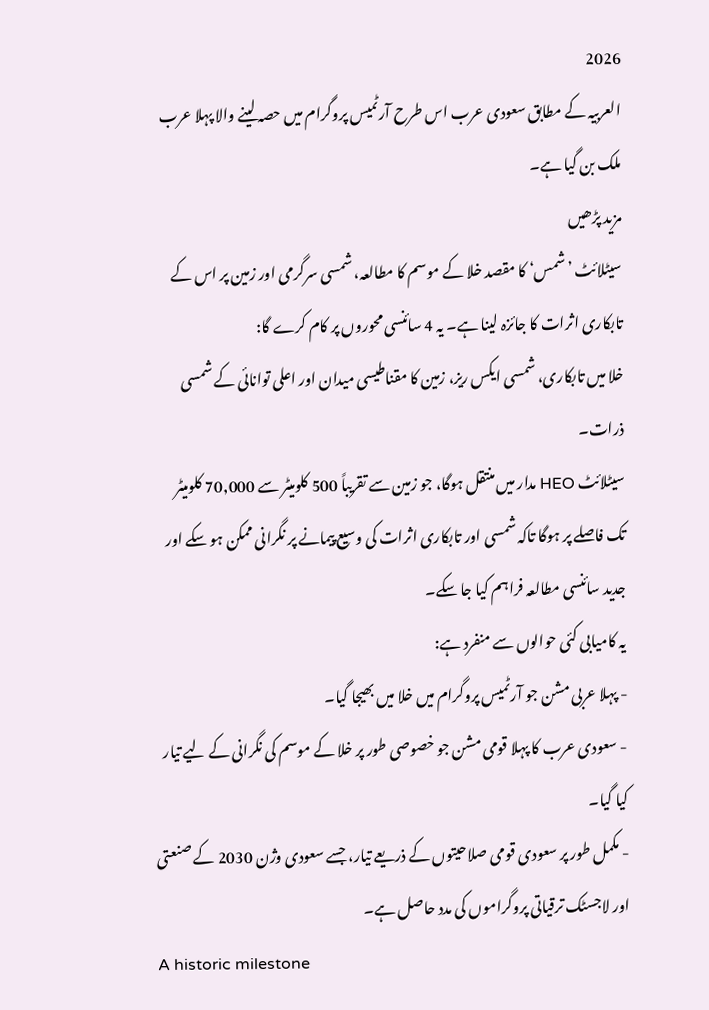2026
العربیہ کے مطابق سعودی عرب اس طرح آرٹمیس پروگرام میں حصہ لینے والا پہلا عرب ملک بن گیا ہے۔
مزید پڑھیں
سیٹلائٹ ’شمس‘ کا مقصد خلا کے موسم کا مطالعہ، شمسی سرگرمی اور زمین پر اس کے تابکاری اثرات کا جائزہ لینا ہے۔ یہ 4 سائنسی محوروں پر کام کرے گا:
خلا میں تابکاری، شمسی ایکس ریز، زمین کا مقناطیسی میدان اور اعلی توانائی کے شمسی ذرات۔
سیٹلائٹ HEO مدار میں منتقل ہوگا، جو زمین سے تقریباً 500 کلومیٹر سے 70,000 کلومیٹر
تک فاصلے پر ہوگا تاکہ شمسی اور تابکاری اثرات کی وسیع پیمانے پر نگرانی ممکن ہو سکے اور جدید سائنسی مطالعہ فراہم کیا جا سکے۔
یہ کامیابی کئی حوالوں سے منفرد ہے:
- پہلا عربی مشن جو آرٹمیس پروگرام میں خلا میں بھیجا گیا۔
- سعودی عرب کا پہلا قومی مشن جو خصوصی طور پر خلا کے موسم کی نگرانی کے لیے تیار کیا گیا۔
- مکمل طور پر سعودی قومی صلاحیتوں کے ذریعے تیار، جسے سعودی وژن 2030 کے صنعتی اور لاجسٹک ترقیاتی پروگراموں کی مدد حاصل ہے۔
A historic milestone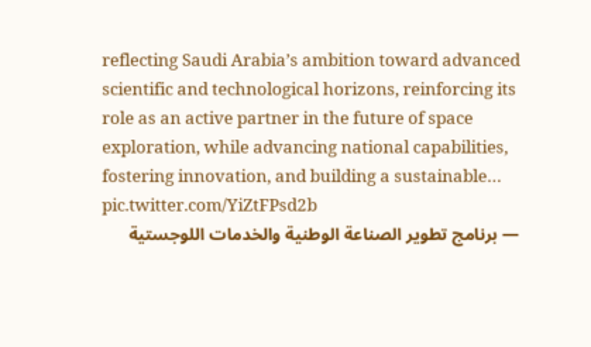reflecting Saudi Arabia’s ambition toward advanced scientific and technological horizons, reinforcing its role as an active partner in the future of space exploration, while advancing national capabilities, fostering innovation, and building a sustainable… pic.twitter.com/YiZtFPsd2b
— برنامج تطوير الصناعة الوطنية والخدمات اللوجستية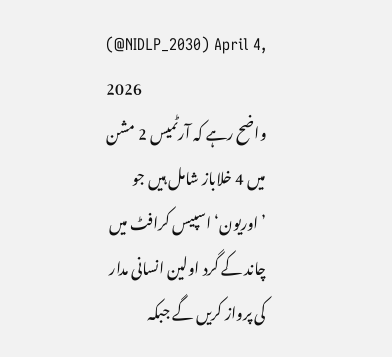(@NIDLP_2030) April 4, 2026
واضح رہے کہ آرٹمیس 2 مشن میں 4 خلاباز شامل ہیں جو ’اوریون‘ اسپیس کرافٹ میں چاند کے گرد اولین انسانی مدار کی پرواز کریں گے جبکہ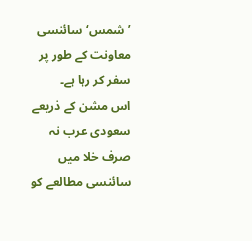’شمس‘ سائنسی معاونت کے طور پر سفر کر رہا ہے۔
اس مشن کے ذریعے سعودی عرب نہ صرف خلا میں سائنسی مطالعے کو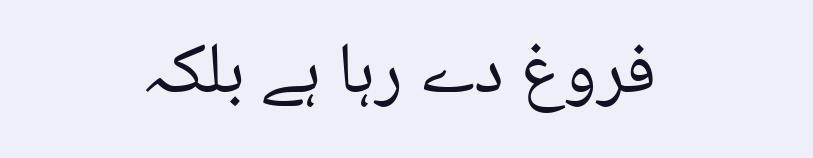فروغ دے رہا ہے بلکہ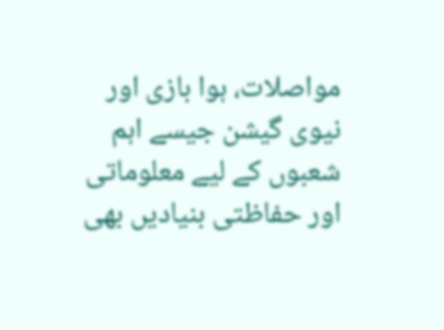مواصلات، ہوا بازی اور نیوی گیشن جیسے اہم شعبوں کے لیے معلوماتی اور حفاظتی بنیادیں بھی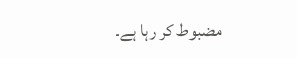مضبوط کر رہا ہے۔